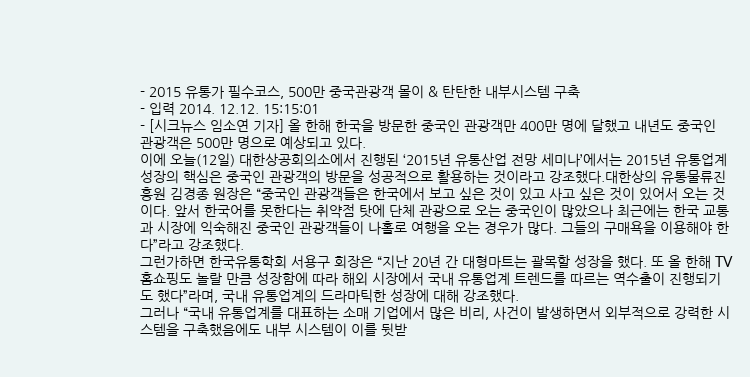- 2015 유통가 필수코스, 500만 중국관광객 몰이 & 탄탄한 내부시스템 구축
- 입력 2014. 12.12. 15:15:01
- [시크뉴스 임소연 기자] 올 한해 한국을 방문한 중국인 관광객만 400만 명에 달했고 내년도 중국인 관광객은 500만 명으로 예상되고 있다.
이에 오늘(12일) 대한상공회의소에서 진행된 ‘2015년 유통산업 전망 세미나’에서는 2015년 유통업계 성장의 핵심은 중국인 관광객의 방문을 성공적으로 활용하는 것이라고 강조했다.대한상의 유통물류진흥원 김경종 원장은 “중국인 관광객들은 한국에서 보고 싶은 것이 있고 사고 싶은 것이 있어서 오는 것이다. 앞서 한국어를 못한다는 취약점 탓에 단체 관광으로 오는 중국인이 많았으나 최근에는 한국 교통과 시장에 익숙해진 중국인 관광객들이 나홀로 여행을 오는 경우가 많다. 그들의 구매욕을 이용해야 한다”라고 강조했다.
그런가하면 한국유통학회 서용구 회장은 “지난 20년 간 대형마트는 괄목할 성장을 했다. 또 올 한해 TV홈쇼핑도 놀랄 만큼 성장함에 따라 해외 시장에서 국내 유통업계 트렌드를 따르는 역수출이 진행되기도 했다”라며, 국내 유통업계의 드라마틱한 성장에 대해 강조했다.
그러나 “국내 유통업계를 대표하는 소매 기업에서 많은 비리, 사건이 발생하면서 외부적으로 강력한 시스템을 구축했음에도 내부 시스템이 이를 뒷받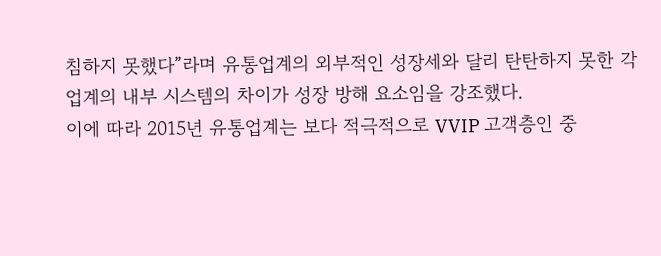침하지 못했다”라며 유통업계의 외부적인 성장세와 달리 탄탄하지 못한 각 업계의 내부 시스템의 차이가 성장 방해 요소임을 강조했다.
이에 따라 2015년 유통업계는 보다 적극적으로 VVIP 고객층인 중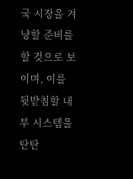국 시장을 겨냥할 준비를 할 것으로 보이며, 이를 뒷받침할 내부 시스템을 탄탄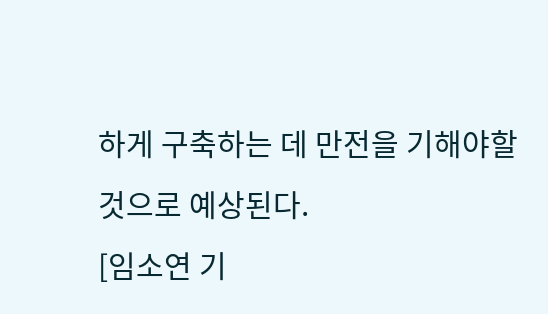하게 구축하는 데 만전을 기해야할 것으로 예상된다.
[임소연 기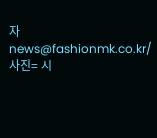자 news@fashionmk.co.kr/사진= 시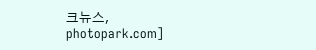크뉴스, photopark.com]